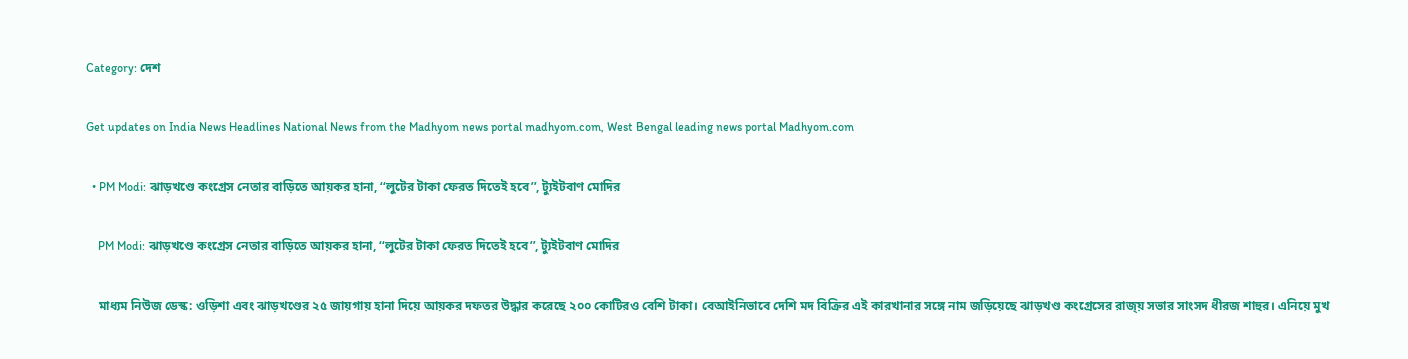Category: দেশ

Get updates on India News Headlines National News from the Madhyom news portal madhyom.com, West Bengal leading news portal Madhyom.com

  • PM Modi: ঝাড়খণ্ডে কংগ্রেস নেতার বাড়িতে আয়কর হানা, ‘‘লুটের টাকা ফেরত দিতেই হবে’’, ট্যুইটবাণ মোদির

    PM Modi: ঝাড়খণ্ডে কংগ্রেস নেতার বাড়িতে আয়কর হানা, ‘‘লুটের টাকা ফেরত দিতেই হবে’’, ট্যুইটবাণ মোদির

    মাধ্যম নিউজ ডেস্ক: ওড়িশা এবং ঝাড়খণ্ডের ২৫ জায়গায় হানা দিয়ে আয়কর দফতর উদ্ধার করেছে ২০০ কোটিরও বেশি টাকা। বেআইনিভাবে দেশি মদ বিক্রির এই কারখানার সঙ্গে নাম জড়িয়েছে ঝাড়খণ্ড কংগ্রেসের রাজ্য় সভার সাংসদ ধীরজ শাহুর। এনিয়ে মুখ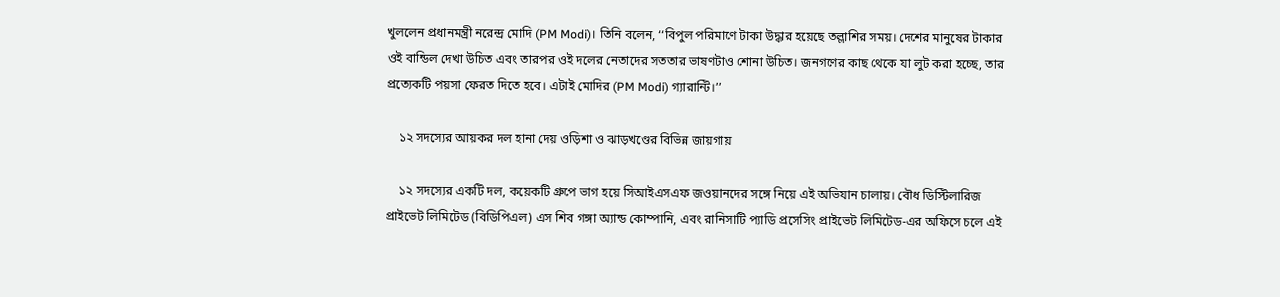খুললেন প্রধানমন্ত্রী নরেন্দ্র মোদি (PM Modi)। তিনি বলেন, ‘‘বিপুল পরিমাণে টাকা উদ্ধার হয়েছে তল্লাশির সময়। দেশের মানুষের টাকার ওই বান্ডিল দেখা উচিত এবং তারপর ওই দলের নেতাদের সততার ভাষণটাও শোনা উচিত। জনগণের কাছ থেকে যা লুট করা হচ্ছে, তার প্রত্যেকটি পয়সা ফেরত দিতে হবে। এটাই মোদির (PM Modi) গ্যারান্টি।’’

    ১২ সদস্যের আয়কর দল হানা দেয় ওড়িশা ও ঝাড়খণ্ডের বিভিন্ন জায়গায়

    ১২ সদস্যের একটি দল, কয়েকটি গ্রুপে ভাগ হয়ে সিআইএসএফ জওয়ানদের সঙ্গে নিয়ে এই অভিযান চালায়। বৌধ ডিস্টিলারিজ প্রাইভেট লিমিটেড (বিডিপিএল) এস শিব গঙ্গা অ্যান্ড কোম্পানি, এবং রানিসাটি প্যাডি প্রসেসিং প্রাইভেট লিমিটেড-এর অফিসে চলে এই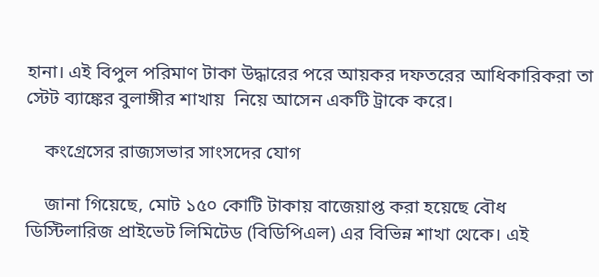হানা। এই বিপুল পরিমাণ টাকা উদ্ধারের পরে আয়কর দফতরের আধিকারিকরা তা স্টেট ব্যাঙ্কের বুলাঙ্গীর শাখায়  নিয়ে আসেন একটি ট্রাকে করে।

    কংগ্রেসের রাজ্যসভার সাংসদের যোগ

    জানা গিয়েছে, মোট ১৫০ কোটি টাকায় বাজেয়াপ্ত করা হয়েছে বৌধ ডিস্টিলারিজ প্রাইভেট লিমিটেড (বিডিপিএল) এর বিভিন্ন শাখা থেকে। এই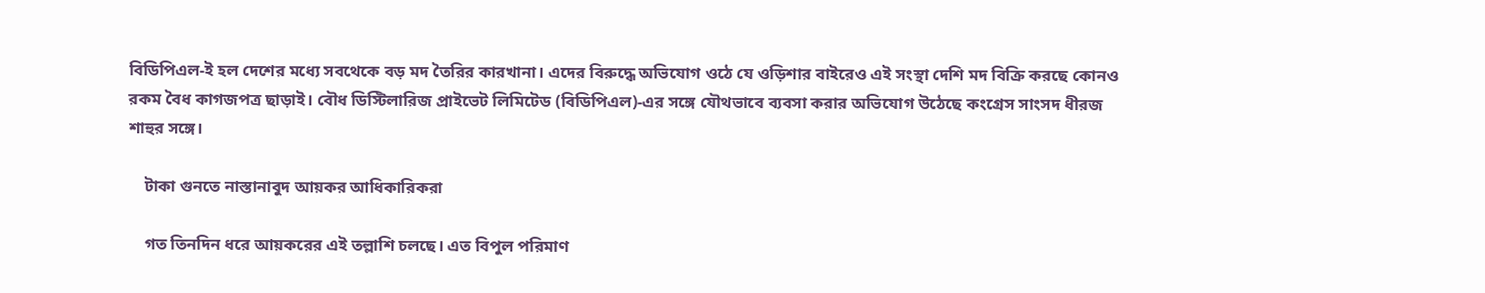বিডিপিএল-ই হল দেশের মধ্যে সবথেকে বড় মদ তৈরির কারখানা। এদের বিরুদ্ধে অভিযোগ ওঠে যে ওড়িশার বাইরেও এই সংস্থা দেশি মদ বিক্রি করছে কোনও রকম বৈধ কাগজপত্র ছাড়াই। বৌধ ডিস্টিলারিজ প্রাইভেট লিমিটেড (বিডিপিএল)-এর সঙ্গে যৌথভাবে ব্যবসা করার অভিযোগ উঠেছে কংগ্রেস সাংসদ ধীরজ শাহুর সঙ্গে।

    টাকা গুনতে নাস্তানাবুদ আয়কর আধিকারিকরা

    গত তিনদিন ধরে আয়করের এই তল্লাশি চলছে। এত বিপুল পরিমাণ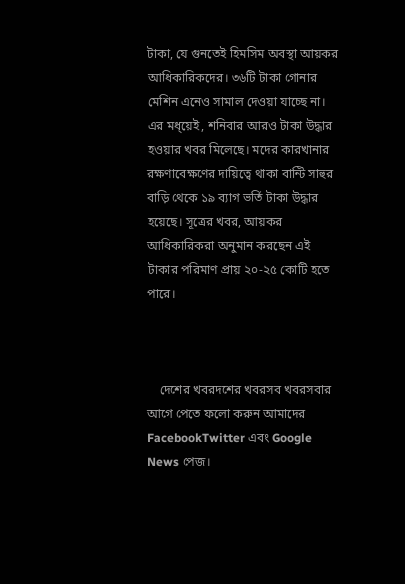টাকা, যে গুনতেই হিমসিম অবস্থা আয়কর আধিকারিকদের। ৩৬টি টাকা গোনার মেশিন এনেও সামাল দেওয়া যাচ্ছে না। এর মধ্য়েই, শনিবার আরও টাকা উদ্ধার হওয়ার খবর মিলেছে। মদের কারখানার রক্ষণাবেক্ষণের দায়িত্বে থাকা বান্টি সাহুর বাড়ি থেকে ১৯ ব্যাগ ভর্তি টাকা উদ্ধার হয়েছে। সূত্রের খবর, আয়কর আধিকারিকরা অনুমান করছেন এই টাকার পরিমাণ প্রায় ২০-২৫ কোটি হতে পারে।



    দেশের খবরদশের খবরসব খবরসবার আগে পেতে ফলো করুন আমাদের FacebookTwitter এবং Google News পেজ।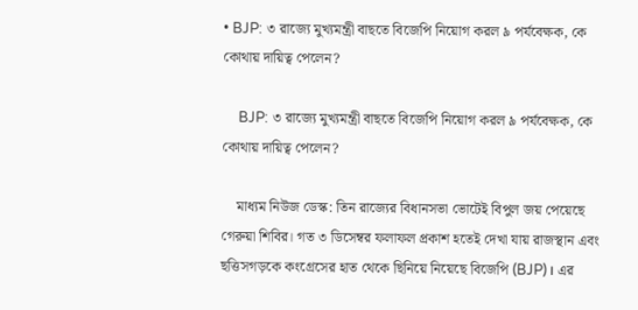• BJP: ৩ রাজ্যে মুখ্যমন্ত্রী বাছতে বিজেপি নিয়োগ করল ৯ পর্যবেক্ষক, কে কোথায় দায়িত্ব পেলেন?

    BJP: ৩ রাজ্যে মুখ্যমন্ত্রী বাছতে বিজেপি নিয়োগ করল ৯ পর্যবেক্ষক, কে কোথায় দায়িত্ব পেলেন?

    মাধ্যম নিউজ ডেস্ক: তিন রাজ্যের বিধানসভা ভোটেই বিপুল জয় পেয়েছে গেরুয়া শিবির। গত ৩ ডিসেম্বর ফলাফল প্রকাশ হতেই দেখা যায় রাজস্থান এবং ছত্তিসগড়কে কংগ্রেসের হাত থেকে ছিনিয়ে নিয়েছে বিজেপি (BJP)। এর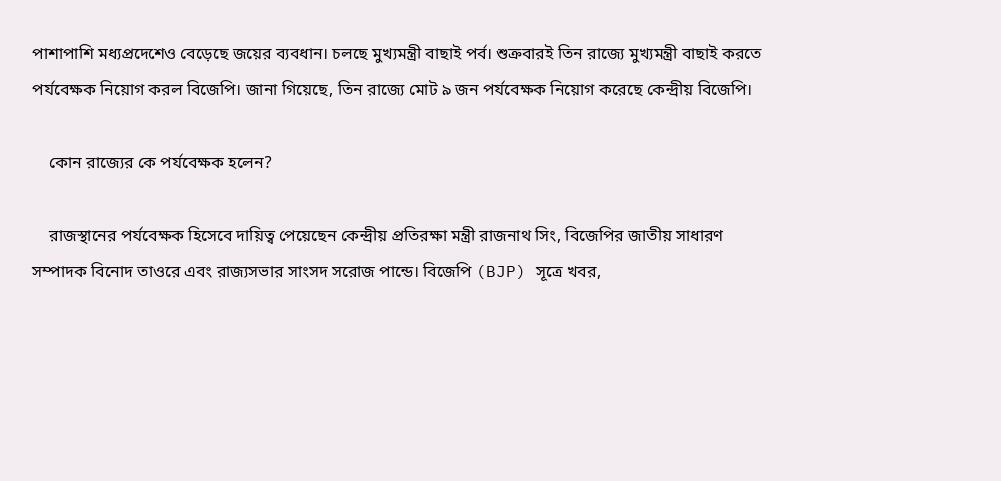পাশাপাশি মধ্যপ্রদেশেও বেড়েছে জয়ের ব্যবধান। চলছে মুখ্যমন্ত্রী বাছাই পর্ব। শুক্রবারই তিন রাজ্যে মুখ্যমন্ত্রী বাছাই করতে পর্যবেক্ষক নিয়োগ করল বিজেপি। জানা গিয়েছে, তিন রাজ্যে মোট ৯ জন পর্যবেক্ষক নিয়োগ করেছে কেন্দ্রীয় বিজেপি।

    কোন রাজ্যের কে পর্যবেক্ষক হলেন?

    রাজস্থানের পর্যবেক্ষক হিসেবে দায়িত্ব পেয়েছেন কেন্দ্রীয় প্রতিরক্ষা মন্ত্রী রাজনাথ সিং, বিজেপির জাতীয় সাধারণ সম্পাদক বিনোদ তাওরে এবং রাজ্যসভার সাংসদ সরোজ পান্ডে। বিজেপি (BJP) সূত্রে খবর,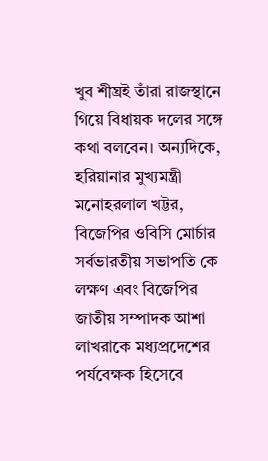খুব শীঘ্রই তাঁরা রাজস্থানে গিয়ে বিধায়ক দলের সঙ্গে কথা বলবেন। অন্যদিকে, হরিয়ানার মুখ্যমন্ত্রী মনোহরলাল খট্টর, বিজেপির ওবিসি মোর্চার সর্বভারতীয় সভাপতি কে লক্ষণ এবং বিজেপির জাতীয় সম্পাদক আশা লাখরাকে মধ্যপ্রদেশের পর্যবেক্ষক হিসেবে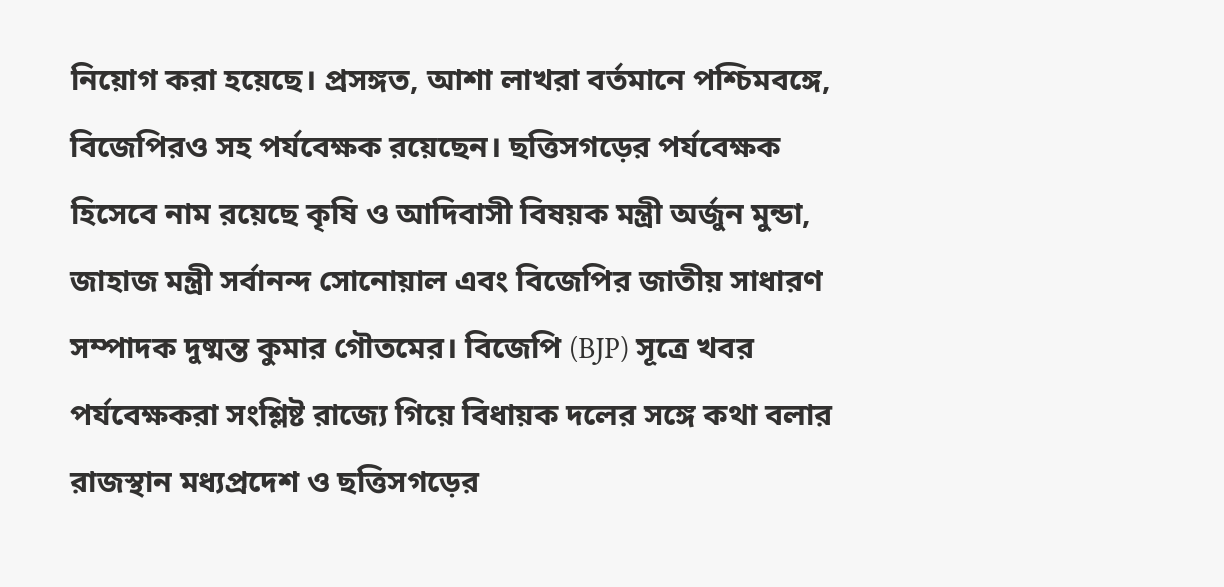নিয়োগ করা হয়েছে। প্রসঙ্গত, আশা লাখরা বর্তমানে পশ্চিমবঙ্গে, বিজেপিরও সহ পর্যবেক্ষক রয়েছেন। ছত্তিসগড়ের পর্যবেক্ষক হিসেবে নাম রয়েছে কৃষি ও আদিবাসী বিষয়ক মন্ত্রী অর্জুন মুন্ডা, জাহাজ মন্ত্রী সর্বানন্দ সোনোয়াল এবং বিজেপির জাতীয় সাধারণ সম্পাদক দুষ্মন্ত কুমার গৌতমের। বিজেপি (BJP) সূত্রে খবর পর্যবেক্ষকরা সংশ্লিষ্ট রাজ্যে গিয়ে বিধায়ক দলের সঙ্গে কথা বলার রাজস্থান মধ্যপ্রদেশ ও ছত্তিসগড়ের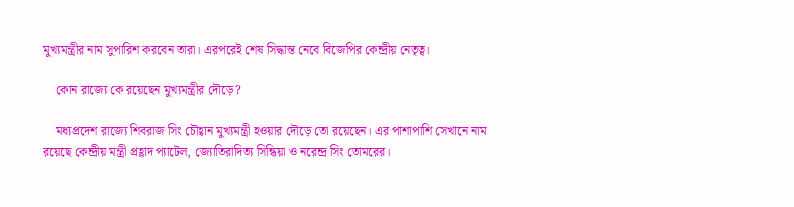মুখ্যমন্ত্রীর নাম সুপারিশ করবেন তারা। এরপরেই শেষ সিদ্ধান্ত নেবে বিজেপির কেন্দ্রীয় নেতৃত্ব।

    কোন রাজ্যে কে রয়েছেন মুখ্যমন্ত্রীর দৌড়ে?

    মধ্যপ্রদেশ রাজ্যে শিবরাজ সিং চৌহ্বান মুখ্যমন্ত্রী হওয়ার দৌড়ে তো রয়েছেন। এর পাশাপাশি সেখানে নাম রয়েছে কেন্দ্রীয় মন্ত্রী প্রহ্লাদ প্যাটেল, জ্যোতিরাদিত্য সিন্ধিয়া ও নরেন্দ্র সিং তোমরের।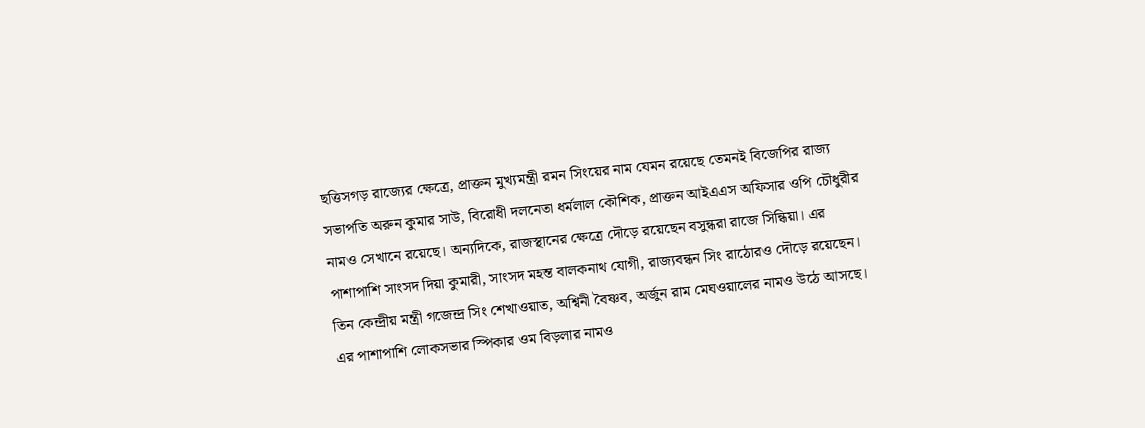ছত্তিসগড় রাজ্যের ক্ষেত্রে, প্রাক্তন মুখ্যমন্ত্রী রমন সিংয়ের নাম যেমন রয়েছে তেমনই বিজেপির রাজ্য সভাপতি অরুন কুমার সাউ, বিরোধী দলনেতা ধর্মলাল কৌশিক, প্রাক্তন আইএএস অফিসার ওপি চৌধুরীর নামও সেখানে রয়েছে। অন্যদিকে, রাজস্থানের ক্ষেত্রে দৌড়ে রয়েছেন বসুন্ধরা রাজে সিন্ধিয়া। এর পাশাপাশি সাংসদ দিয়া কুমারী, সাংসদ মহন্ত বালকনাথ যোগী, রাজ্যবন্ধন সিং রাঠোরও দৌড়ে রয়েছেন। তিন কেন্দ্রীয় মন্ত্রী গজেন্দ্র সিং শেখাওয়াত, অশ্বিনী বৈষ্ণব, অর্জুন রাম মেঘওয়ালের নামও উঠে আসছে। এর পাশাপাশি লোকসভার স্পিকার ওম বিড়লার নামও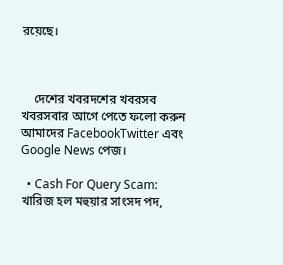রয়েছে।



    দেশের খবরদশের খবরসব খবরসবার আগে পেতে ফলো করুন আমাদের FacebookTwitter এবং Google News পেজ।

  • Cash For Query Scam: খারিজ হল মহুয়ার সাংসদ পদ,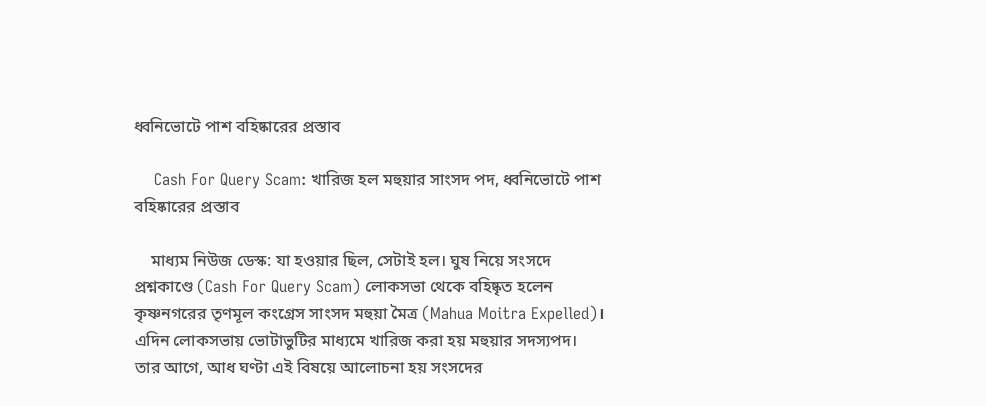ধ্বনিভোটে পাশ বহিষ্কারের প্রস্তাব

    Cash For Query Scam: খারিজ হল মহুয়ার সাংসদ পদ, ধ্বনিভোটে পাশ বহিষ্কারের প্রস্তাব

    মাধ্যম নিউজ ডেস্ক: যা হওয়ার ছিল, সেটাই হল। ঘুষ নিয়ে সংসদে প্রশ্নকাণ্ডে (Cash For Query Scam) লোকসভা থেকে বহিষ্কৃত হলেন কৃষ্ণনগরের তৃণমূল কংগ্রেস সাংসদ মহুয়া মৈত্র (Mahua Moitra Expelled)। এদিন লোকসভায় ভোটাভুটির মাধ্যমে খারিজ করা হয় মহুয়ার সদস্যপদ। তার আগে, আধ ঘণ্টা এই বিষয়ে আলোচনা হয় সংসদের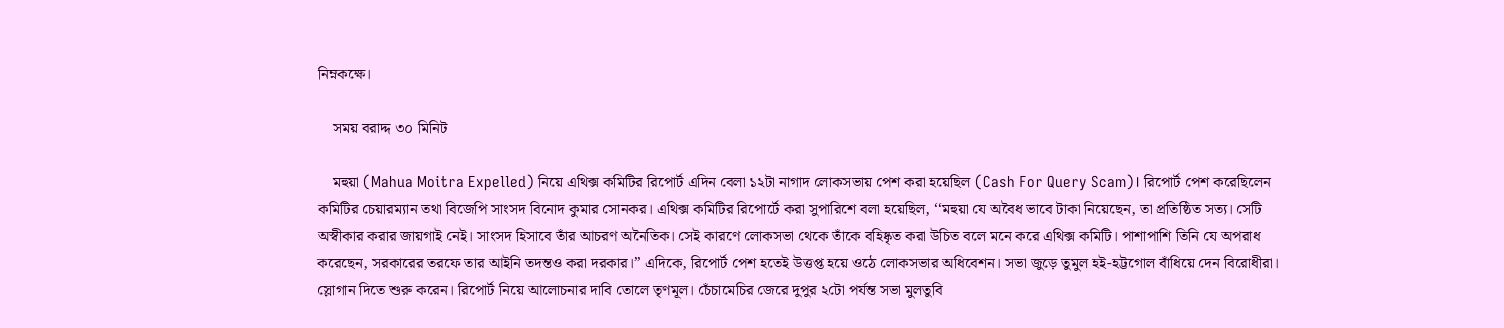নিম্নকক্ষে।

    সময় বরাদ্দ ৩০ মিনিট

    মহুয়া (Mahua Moitra Expelled) নিয়ে এথিক্স কমিটির রিপোর্ট এদিন বেলা ১২টা নাগাদ লোকসভায় পেশ করা হয়েছিল (Cash For Query Scam)। রিপোর্ট পেশ করেছিলেন কমিটির চেয়ারম্যান তথা বিজেপি সাংসদ বিনোদ কুমার সোনকর। এথিক্স কমিটির রিপোর্টে করা সুপারিশে বলা হয়েছিল, ‘‘মহুয়া যে অবৈধ ভাবে টাকা নিয়েছেন, তা প্রতিষ্ঠিত সত্য। সেটি অস্বীকার করার জায়গাই নেই। সাংসদ হিসাবে তাঁর আচরণ অনৈতিক। সেই কারণে লোকসভা থেকে তাঁকে বহিষ্কৃত করা উচিত বলে মনে করে এথিক্স কমিটি। পাশাপাশি তিনি যে অপরাধ করেছেন, সরকারের তরফে তার আইনি তদন্তও করা দরকার।’’ এদিকে, রিপোর্ট পেশ হতেই উত্তপ্ত হয়ে ওঠে লোকসভার অধিবেশন। সভা জুড়ে তুমুল হই-হট্টগোল বাঁধিয়ে দেন বিরোধীরা। স্লোগান দিতে শুরু করেন। রিপোর্ট নিয়ে আলোচনার দাবি তোলে তৃণমূল। চেঁচামেচির জেরে দুপুর ২টো পর্যন্ত সভা মুলতুবি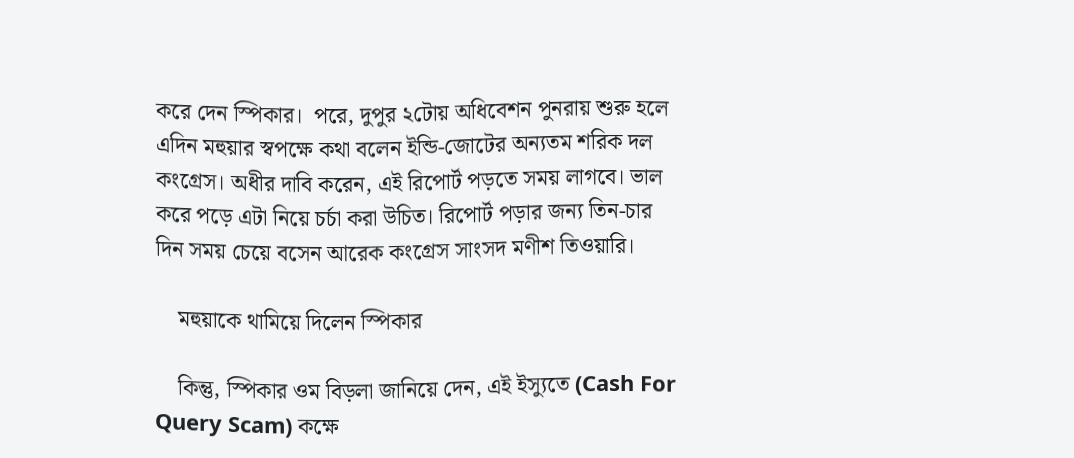করে দেন স্পিকার।  পরে, দুপুর ২টোয় অধিবেশন পুনরায় শুরু হলে এদিন মহুয়ার স্বপক্ষে কথা বলেন ইন্ডি-জোটের অন্যতম শরিক দল কংগ্রেস। অধীর দাবি করেন, এই রিপোর্ট পড়তে সময় লাগবে। ভাল করে পড়ে এটা নিয়ে চর্চা করা উচিত। রিপোর্ট পড়ার জন্য তিন-চার দিন সময় চেয়ে বসেন আরেক কংগ্রেস সাংসদ মণীশ তিওয়ারি।

    মহুয়াকে থামিয়ে দিলেন স্পিকার

    কিন্তু, স্পিকার ওম বিড়লা জানিয়ে দেন, এই ইস্যুতে (Cash For Query Scam) কক্ষে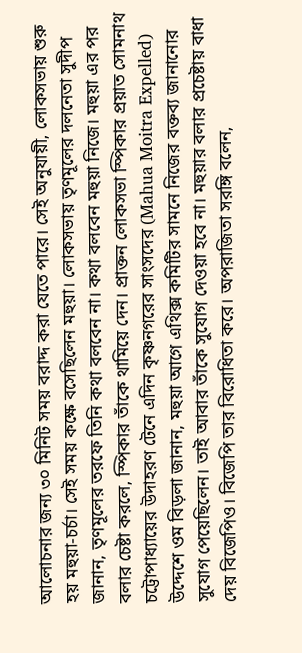আলোচনার জন্য ৩০ মিনিট সময় বরাদ্দ করা যেতে পারে। সেই অনুযায়ী, লোকসভায় শুরু হয় মহুয়া-চর্চা। সেই সময় কক্ষে বসেছিলেন মহুয়া। লোকসভায় তৃণমূলের দলনেতা সুদীপ জানান, তৃণমূলের তরফে তিনি কথা বলবেন না। কথা বলবেন মহুয়া নিজে। মহুয়া এর পর বলার চেষ্টা করলে, স্পিকার তাঁকে থামিয়ে দেন। প্রাক্তন লোকসভা স্পিকার প্রয়াত সোমনাথ চট্টোপাধ্যায়ের উদাহরণ টেনে এদিন কৃষ্ণনগরের সাংসদের (Mahua Moitra Expelled) উদ্দেশে ওম বিড়লা জানান, মহুয়া আগে এথিক্স কমিটির সামনে নিজের বক্তব্য জানানোর সুযোগ পেয়েছিলেন। তাই আবার তাঁকে সুযোগ দেওয়া হবে না। মহুয়ার বলার প্রচেষ্টায় বাধা দেয় বিজেপিও। বিজেপি তার বিরোধিতা করে। অপরাজিতা সরঙ্গি বলেন,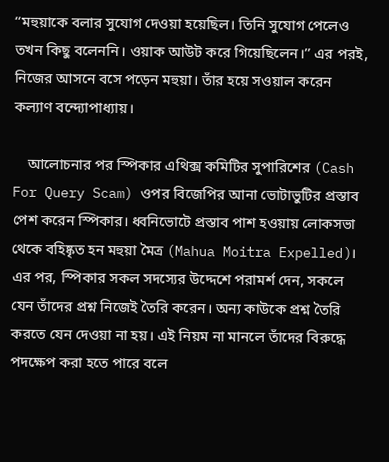‘‘মহুয়াকে বলার সুযোগ দেওয়া হয়েছিল। তিনি সুযোগ পেলেও তখন কিছু বলেননি। ওয়াক আউট করে গিয়েছিলেন।’’ এর পরই, নিজের আসনে বসে পড়েন মহুয়া। তাঁর হয়ে সওয়াল করেন কল্যাণ বন্দ্যোপাধ্যায়।

    আলোচনার পর স্পিকার এথিক্স কমিটির সুপারিশের (Cash For Query Scam) ওপর বিজেপির আনা ভোটাভুটির প্রস্তাব পেশ করেন স্পিকার। ধ্বনিভোটে প্রস্তাব পাশ হওয়ায় লোকসভা থেকে বহিষ্কৃত হন মহুয়া মৈত্র (Mahua Moitra Expelled)। এর পর, স্পিকার সকল সদস্যের উদ্দেশে পরামর্শ দেন, সকলে যেন তাঁদের প্রশ্ন নিজেই তৈরি করেন। অন্য কাউকে প্রশ্ন তৈরি করতে যেন দেওয়া না হয়। এই নিয়ম না মানলে তাঁদের বিরুদ্ধে পদক্ষেপ করা হতে পারে বলে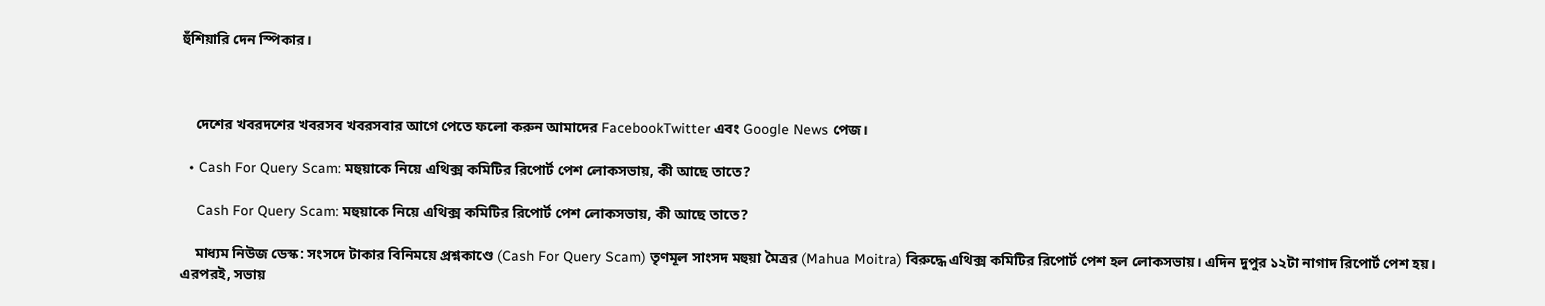হুঁশিয়ারি দেন স্পিকার।



    দেশের খবরদশের খবরসব খবরসবার আগে পেতে ফলো করুন আমাদের FacebookTwitter এবং Google News পেজ।

  • Cash For Query Scam: মহুয়াকে নিয়ে এথিক্স কমিটির রিপোর্ট পেশ লোকসভায়, কী আছে তাতে?

    Cash For Query Scam: মহুয়াকে নিয়ে এথিক্স কমিটির রিপোর্ট পেশ লোকসভায়, কী আছে তাতে?

    মাধ্যম নিউজ ডেস্ক: সংসদে টাকার বিনিময়ে প্রশ্নকাণ্ডে (Cash For Query Scam) তৃণমূল সাংসদ মহুয়া মৈত্রর (Mahua Moitra) বিরুদ্ধে এথিক্স কমিটির রিপোর্ট পেশ হল লোকসভায়। এদিন দুপুর ১২টা নাগাদ রিপোর্ট পেশ হয়। এরপরই, সভায়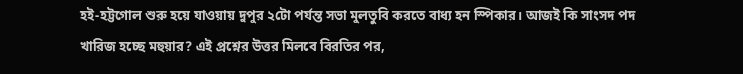হই-হট্টগোল শুরু হয়ে যাওয়ায় দুপুর ২টো পর্যন্ত সভা মুলতুবি করতে বাধ্য হন স্পিকার। আজই কি সাংসদ পদ খারিজ হচ্ছে মহুয়ার? এই প্রশ্নের উত্তর মিলবে বিরতির পর,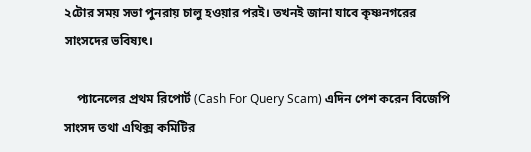২টোর সময় সভা পুনরায় চালু হওয়ার পরই। তখনই জানা যাবে কৃষ্ণনগরের সাংসদের ভবিষ্যৎ।

    প্যানেলের প্রথম রিপোর্ট (Cash For Query Scam) এদিন পেশ করেন বিজেপি সাংসদ তথা এথিক্স কমিটির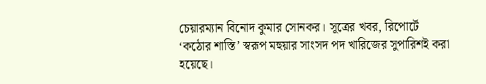চেয়ারম্যান বিনোদ কুমার সোনকর। সূত্রের খবর, রিপোর্টে ‘কঠোর শাস্তি’ স্বরূপ মহুয়ার সাংসদ পদ খারিজের সুপারিশই করা হয়েছে।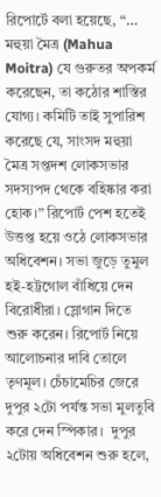রিপোর্টে বলা হয়েছে, ‘‘… মহুয়া মৈত্র (Mahua Moitra) যে গুরুতর অপকর্ম করেছেন, তা কঠোর শাস্তির যোগ্য। কমিটি তাই সুপারিশ করেছে যে, সাংসদ মহুয়া মৈত্র সপ্তদশ লোকসভার সদস্যপদ থেকে বহিষ্কার করা হোক।’’ রিপোর্ট পেশ হতেই উত্তপ্ত হয়ে ওঠে লোকসভার অধিবেশন। সভা জুড়ে তুমুল হই-হট্টগোল বাঁধিয়ে দেন বিরোধীরা। স্লোগান দিতে শুরু করেন। রিপোর্ট নিয়ে আলোচনার দাবি তোলে তৃণমূল। চেঁচামেচির জেরে দুপুর ২টো পর্যন্ত সভা মুলতুবি করে দেন স্পিকার।  দুপুর ২টোয় অধিবেশন শুরু হলে,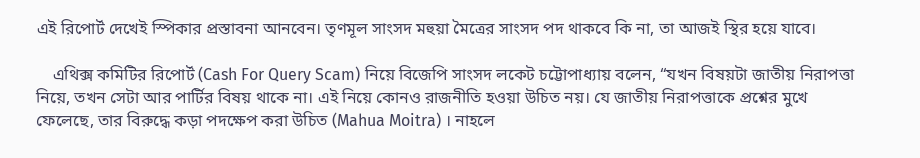এই রিপোর্ট দেখেই স্পিকার প্রস্তাবনা আনবেন। তৃণমূল সাংসদ মহুয়া মৈত্রের সাংসদ পদ থাকবে কি না, তা আজই স্থির হয়ে যাবে।

    এথিক্স কমিটির রিপোর্ট (Cash For Query Scam) নিয়ে বিজেপি সাংসদ লকেট চট্টোপাধ্যায় বলেন, “যখন বিষয়টা জাতীয় নিরাপত্তা নিয়ে, তখন সেটা আর পার্টির বিষয় থাকে না। এই নিয়ে কোনও রাজনীতি হওয়া উচিত নয়। যে জাতীয় নিরাপত্তাকে প্রশ্নের মুখে ফেলেছে, তার বিরুদ্ধে কড়া পদক্ষেপ করা উচিত (Mahua Moitra) । নাহলে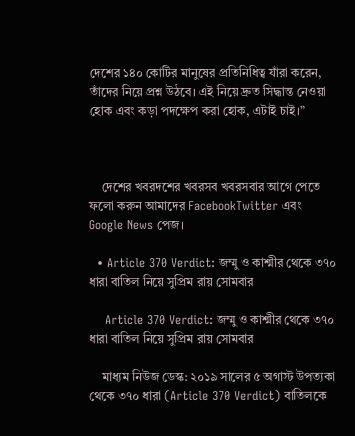দেশের ১৪০ কোটির মানুষের প্রতিনিধিত্ব যাঁরা করেন, তাঁদের নিয়ে প্রশ্ন উঠবে। এই নিয়ে দ্রুত সিদ্ধান্ত নেওয়া হোক এবং কড়া পদক্ষেপ করা হোক, এটাই চাই।”



    দেশের খবরদশের খবরসব খবরসবার আগে পেতে ফলো করুন আমাদের FacebookTwitter এবং Google News পেজ।

  • Article 370 Verdict: জম্মু ও কাশ্মীর থেকে ৩৭০ ধারা বাতিল নিয়ে সুপ্রিম রায় সোমবার

    Article 370 Verdict: জম্মু ও কাশ্মীর থেকে ৩৭০ ধারা বাতিল নিয়ে সুপ্রিম রায় সোমবার

    মাধ্যম নিউজ ডেস্ক: ২০১৯ সালের ৫ অগাস্ট উপত্যকা থেকে ৩৭০ ধারা (Article 370 Verdict) বাতিলকে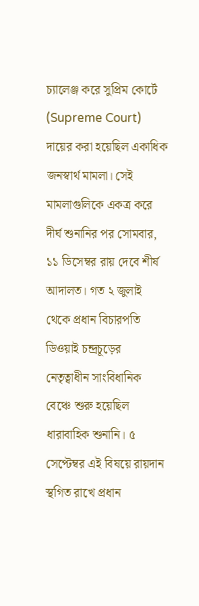চ্যালেঞ্জ করে সুপ্রিম কোর্টে (Supreme Court) দায়ের করা হয়েছিল একাধিক জনস্বার্থ মামলা। সেই মামলাগুলিকে একত্র করে দীর্ঘ শুনানির পর সোমবার, ১১ ডিসেম্বর রায় দেবে শীর্ষ আদালত। গত ২ জুলাই থেকে প্রধান বিচারপতি ডিওয়াই চন্দ্রচূড়ের নেতৃত্বাধীন সাংবিধানিক বেঞ্চে শুরু হয়েছিল ধারাবাহিক শুনানি। ৫ সেপ্টেম্বর এই বিষয়ে রায়দান স্থগিত রাখে প্রধান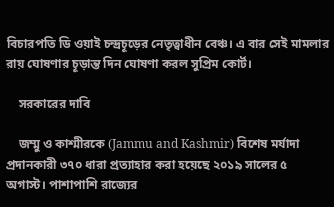বিচারপতি ডি ওয়াই চন্দ্রচূড়ের নেতৃত্বাধীন বেঞ্চ। এ বার সেই মামলার রায় ঘোষণার চূড়ান্ত দিন ঘোষণা করল সুপ্রিম কোর্ট।

    সরকারের দাবি

    জম্মু ও কাশ্মীরকে (Jammu and Kashmir) বিশেষ মর্যাদা প্রদানকারী ৩৭০ ধারা প্রত্যাহার করা হয়েছে ২০১৯ সালের ৫ অগাস্ট। পাশাপাশি রাজ্যের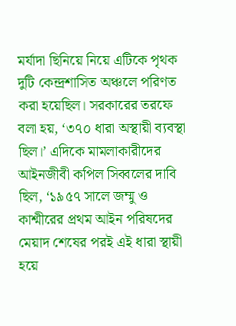মর্যাদা ছিনিয়ে নিয়ে এটিকে পৃথক দুটি কেন্দ্রশাসিত অঞ্চলে পরিণত করা হয়েছিল। সরকারের তরফে বলা হয়, ‘৩৭০ ধারা অস্থায়ী ব্যবস্থা ছিল।’ এদিকে মামলাকারীদের আইনজীবী কপিল সিব্বলের দাবি ছিল, ‘১৯৫৭ সালে জম্মু ও কাশ্মীরের প্রথম আইন পরিষদের মেয়াদ শেষের পরই এই ধারা স্থায়ী হয়ে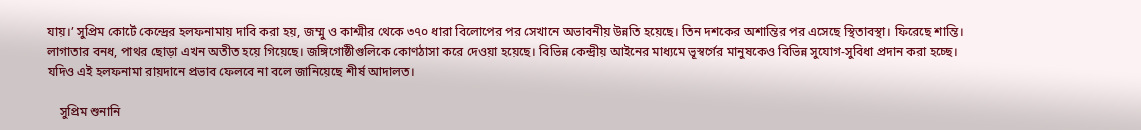যায়।’ সুপ্রিম কোর্টে কেন্দ্রের হলফনামায় দাবি করা হয়, জম্মু ও কাশ্মীর থেকে ৩৭০ ধারা বিলোপের পর সেখানে অভাবনীয় উন্নতি হয়েছে। তিন দশকের অশান্তির পর এসেছে স্থিতাবস্থা। ফিরেছে শান্তি। লাগাতার বনধ, পাথর ছোড়া এখন অতীত হয়ে গিয়েছে। জঙ্গিগোষ্ঠীগুলিকে কোণঠাসা করে দেওয়া হয়েছে। বিভিন্ন কেন্দ্রীয় আইনের মাধ্যমে ভূস্বর্গের মানুষকেও বিভিন্ন সুযোগ-সুবিধা প্রদান করা হচ্ছে। যদিও এই হলফনামা রায়দানে প্রভাব ফেলবে না বলে জানিয়েছে শীর্ষ আদালত।

    সুপ্রিম শুনানি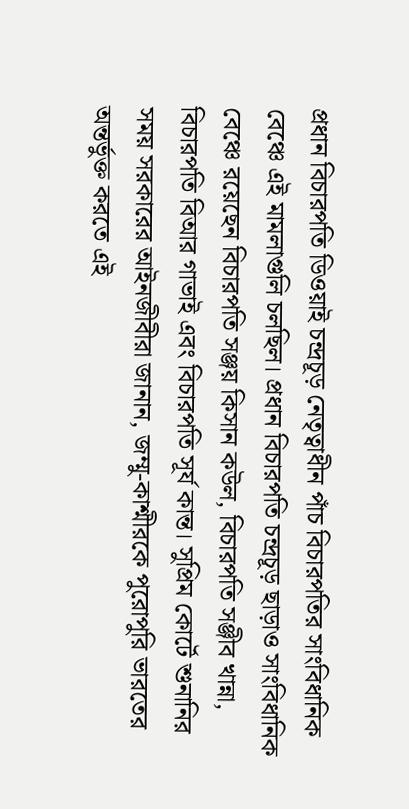প্রধান বিচারপতি ডিওয়াই চন্দ্রচূড় নেতৃত্বাধীন পাঁচ বিচারপতির সাংবিধানিক বেঞ্চে এই মামলাগুলি চলছিল। প্রধান বিচারপতি চন্দ্রচূড় ছাড়াও সাংবিধানিক বেঞ্চে রয়েছেন বিচারপতি সঞ্জয় কিসান কউল, বিচারপতি সঞ্জীব খান্না, বিচারপতি বিআর গাভাই এবং বিচারপতি সূর্য কান্ত। সুপ্রিম কোর্টে শুনানির সময় সরকারের আইনজীবীরা জানান, জম্মু-কাশ্মীরকে পুরোপুরি ভারতের অন্তর্ভুক্ত করতে এই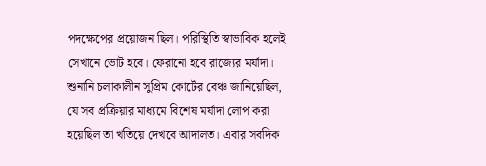পদক্ষেপের প্রয়োজন ছিল। পরিস্থিতি স্বাভাবিক হলেই সেখানে ভোট হবে। ফেরানো হবে রাজ্যের মর্যাদা। শুনানি চলাকালীন সুপ্রিম কোর্টের বেঞ্চ জানিয়েছিল, যে সব প্রক্রিয়ার মাধ্যমে বিশেষ মর্যাদা লোপ করা হয়েছিল তা খতিয়ে দেখবে আদালত। এবার সবদিক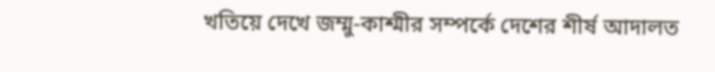খতিয়ে দেখে জম্মু-কাশ্মীর সম্পর্কে দেশের শীর্ষ আদালত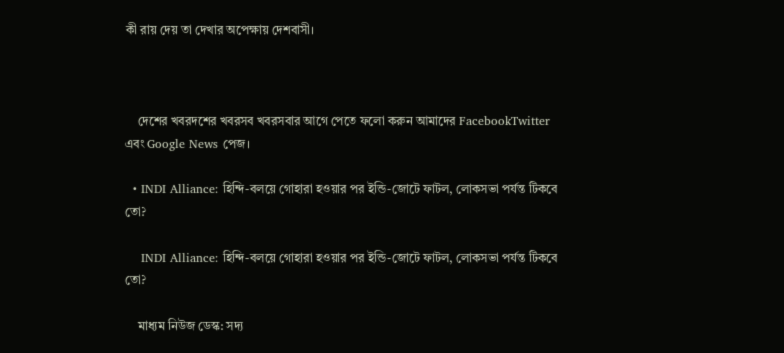কী রায় দেয় তা দেখার অপেক্ষায় দেশবাসী।



    দেশের খবরদশের খবরসব খবরসবার আগে পেতে ফলো করুন আমাদের FacebookTwitter এবং Google News পেজ।

  • INDI Alliance: হিন্দি-বলয়ে গোহারা হওয়ার পর ইন্ডি-জোটে ফাটল, লোকসভা পর্যন্ত টিকবে তো?

    INDI Alliance: হিন্দি-বলয়ে গোহারা হওয়ার পর ইন্ডি-জোটে ফাটল, লোকসভা পর্যন্ত টিকবে তো?

    মাধ্যম নিউজ ডেস্ক: সদ্য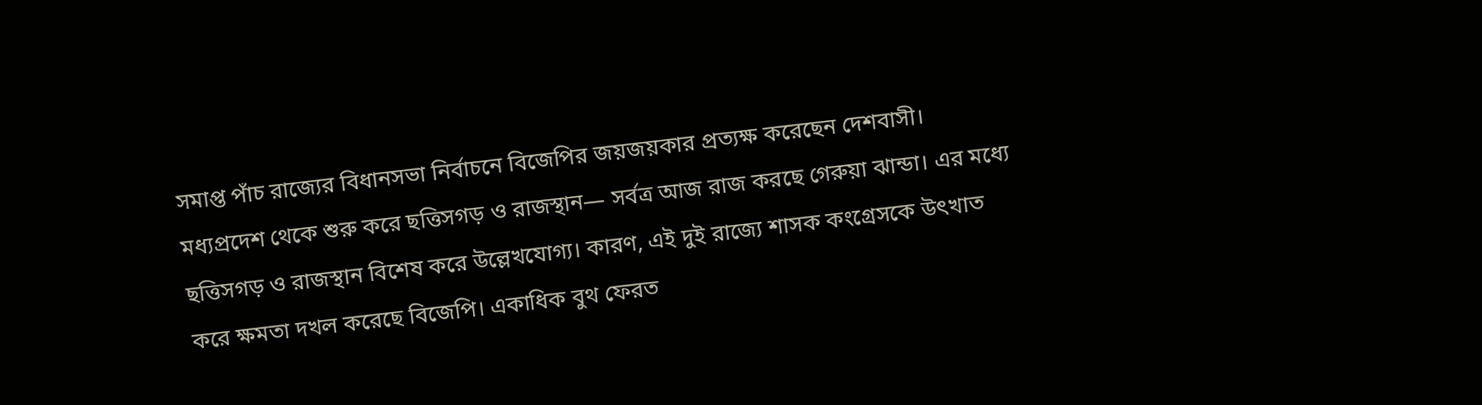সমাপ্ত পাঁচ রাজ্যের বিধানসভা নির্বাচনে বিজেপির জয়জয়কার প্রত্যক্ষ করেছেন দেশবাসী। মধ্যপ্রদেশ থেকে শুরু করে ছত্তিসগড় ও রাজস্থান— সর্বত্র আজ রাজ করছে গেরুয়া ঝান্ডা। এর মধ্যে ছত্তিসগড় ও রাজস্থান বিশেষ করে উল্লেখযোগ্য। কারণ, এই দুই রাজ্যে শাসক কংগ্রেসকে উৎখাত করে ক্ষমতা দখল করেছে বিজেপি। একাধিক বুথ ফেরত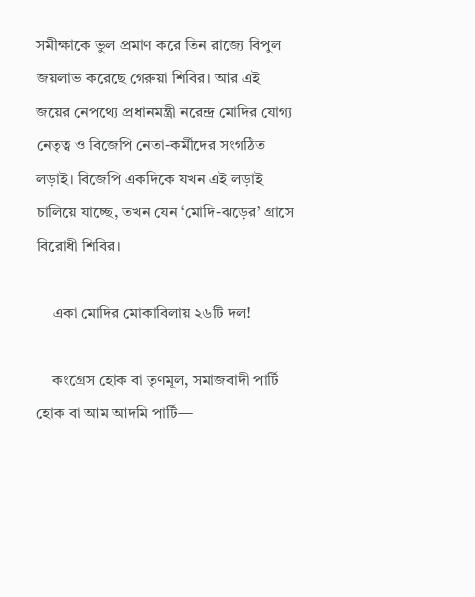সমীক্ষাকে ভুল প্রমাণ করে তিন রাজ্যে বিপুল জয়লাভ করেছে গেরুয়া শিবির। আর এই জয়ের নেপথ্যে প্রধানমন্ত্রী নরেন্দ্র মোদির যোগ্য নেতৃত্ব ও বিজেপি নেতা-কর্মীদের সংগঠিত লড়াই। বিজেপি একদিকে যখন এই লড়াই চালিয়ে যাচ্ছে, তখন যেন ‘মোদি-ঝড়ের’ গ্রাসে বিরোধী শিবির।

    একা মোদির মোকাবিলায় ২৬টি দল!

    কংগ্রেস হোক বা তৃণমূল, সমাজবাদী পার্টি হোক বা আম আদমি পার্টি—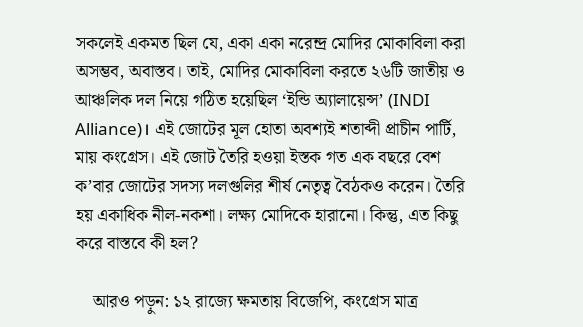সকলেই একমত ছিল যে, একা একা নরেন্দ্র মোদির মোকাবিলা করা অসম্ভব, অবাস্তব। তাই, মোদির মোকাবিলা করতে ২৬টি জাতীয় ও আঞ্চলিক দল নিয়ে গঠিত হয়েছিল ‘ইন্ডি অ্যালায়েন্স’ (INDI Alliance)। এই জোটের মূল হোতা অবশ্যই শতাব্দী প্রাচীন পার্টি, মায় কংগ্রেস। এই জোট তৈরি হওয়া ইস্তক গত এক বছরে বেশ ক’বার জোটের সদস্য দলগুলির শীর্ষ নেতৃত্ব বৈঠকও করেন। তৈরি হয় একাধিক নীল-নকশা। লক্ষ্য মোদিকে হারানো। কিন্তু, এত কিছু করে বাস্তবে কী হল?

    আরও পড়ুন: ১২ রাজ্যে ক্ষমতায় বিজেপি, কংগ্রেস মাত্র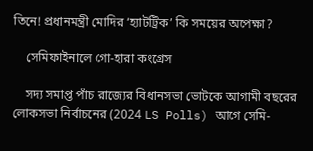তিনে! প্রধানমন্ত্রী মোদির ‘হ্যাটট্রিক’ কি সময়ের অপেক্ষা?

    সেমিফাইনালে গো-হারা কংগ্রেস

    সদ্য সমাপ্ত পাঁচ রাজ্যের বিধানসভা ভোটকে আগামী বছরের লোকসভা নির্বাচনের (2024 LS Polls) আগে সেমি-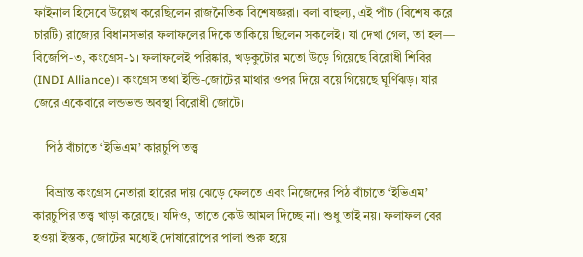ফাইনাল হিসেবে উল্লেখ করেছিলেন রাজনৈতিক বিশেষজ্ঞরা। বলা বাহুল্য, এই পাঁচ (বিশেষ করে চারটি) রাজ্যের বিধানসভার ফলাফলের দিকে তাকিয়ে ছিলেন সকলেই। যা দেখা গেল, তা হল— বিজেপি-৩, কংগ্রেস-১। ফলাফলেই পরিষ্কার, খড়কুটোর মতো উড়ে গিয়েছে বিরোধী শিবির (INDI Alliance)। কংগ্রেস তথা ইন্ডি-জোটের মাথার ওপর দিয়ে বয়ে গিয়েছে ঘূর্ণিঝড়। যার জেরে একেবারে লন্ডভন্ড অবস্থা বিরোধী জোটে।

    পিঠ বাঁচাতে ‘ইভিএম’ কারচুপি তত্ত্ব

    বিভ্রান্ত কংগ্রেস নেতারা হারের দায় ঝেড়ে ফেলতে এবং নিজেদের পিঠ বাঁচাতে ‘ইভিএম’ কারচুপির তত্ত্ব খাড়া করেছে। যদিও, তাতে কেউ আমল দিচ্ছে না। শুধু তাই নয়। ফলাফল বের হওয়া ইস্তক, জোটের মধ্যেই দোষারোপের পালা শুরু হয়ে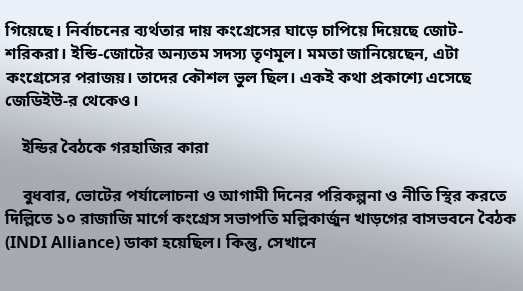গিয়েছে। নির্বাচনের ব্যর্থতার দায় কংগ্রেসের ঘাড়ে চাপিয়ে দিয়েছে জোট-শরিকরা। ইন্ডি-জোটের অন্যতম সদস্য তৃণমূল। মমতা জানিয়েছেন, এটা কংগ্রেসের পরাজয়। তাদের কৌশল ভুল ছিল। একই কথা প্রকাশ্যে এসেছে জেডিইউ-র থেকেও।

    ইন্ডির বৈঠকে গরহাজির কারা

    বুধবার, ভোটের পর্যালোচনা ও আগামী দিনের পরিকল্পনা ও নীতি স্থির করতে দিল্লিতে ১০ রাজাজি মার্গে কংগ্রেস সভাপতি মল্লিকার্জুন খাড়গের বাসভবনে বৈঠক (INDI Alliance) ডাকা হয়েছিল। কিন্তু, সেখানে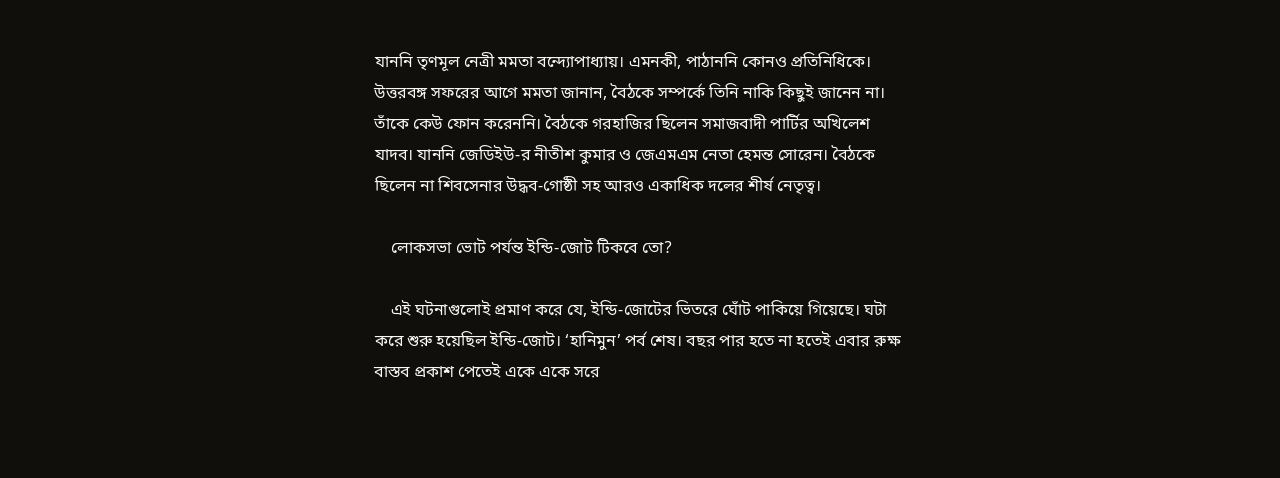যাননি তৃণমূল নেত্রী মমতা বন্দ্যোপাধ্যায়। এমনকী, পাঠাননি কোনও প্রতিনিধিকে। উত্তরবঙ্গ সফরের আগে মমতা জানান, বৈঠকে সম্পর্কে তিনি নাকি কিছুই জানেন না। তাঁকে কেউ ফোন করেননি। বৈঠকে গরহাজির ছিলেন সমাজবাদী পার্টির অখিলেশ যাদব। যাননি জেডিইউ-র নীতীশ কুমার ও জেএমএম নেতা হেমন্ত সোরেন। বৈঠকে ছিলেন না শিবসেনার উদ্ধব-গোষ্ঠী সহ আরও একাধিক দলের শীর্ষ নেতৃত্ব।

    লোকসভা ভোট পর্যন্ত ইন্ডি-জোট টিকবে তো?

    এই ঘটনাগুলোই প্রমাণ করে যে, ইন্ডি-জোটের ভিতরে ঘোঁট পাকিয়ে গিয়েছে। ঘটা করে শুরু হয়েছিল ইন্ডি-জোট। ‘হানিমুন’ পর্ব শেষ। বছর পার হতে না হতেই এবার রুক্ষ বাস্তব প্রকাশ পেতেই একে একে সরে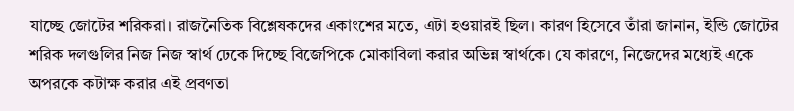যাচ্ছে জোটের শরিকরা। রাজনৈতিক বিশ্লেষকদের একাংশের মতে, এটা হওয়ারই ছিল। কারণ হিসেবে তাঁরা জানান, ইন্ডি জোটের শরিক দলগুলির নিজ নিজ স্বার্থ ঢেকে দিচ্ছে বিজেপিকে মোকাবিলা করার অভিন্ন স্বার্থকে। যে কারণে, নিজেদের মধ্যেই একে অপরকে কটাক্ষ করার এই প্রবণতা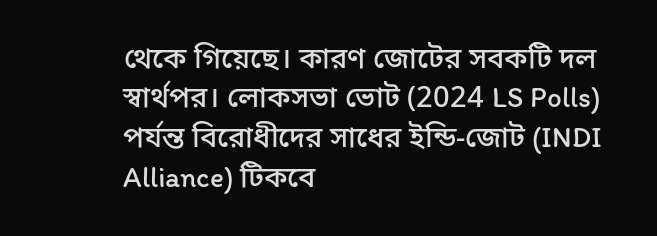থেকে গিয়েছে। কারণ জোটের সবকটি দল স্বার্থপর। লোকসভা ভোট (2024 LS Polls) পর্যন্ত বিরোধীদের সাধের ইন্ডি-জোট (INDI Alliance) টিকবে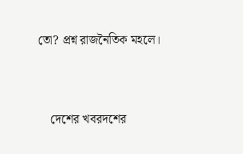তো? প্রশ্ন রাজনৈতিক মহলে।



    দেশের খবরদশের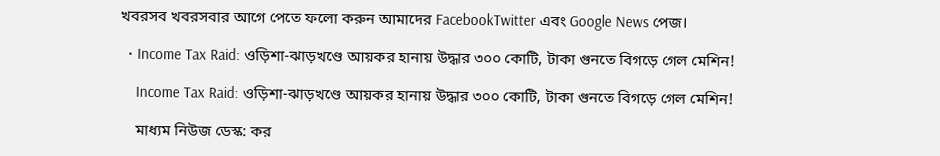খবরসব খবরসবার আগে পেতে ফলো করুন আমাদের FacebookTwitter এবং Google News পেজ।

  • Income Tax Raid: ওড়িশা-ঝাড়খণ্ডে আয়কর হানায় উদ্ধার ৩০০ কোটি, টাকা গুনতে বিগড়ে গেল মেশিন!

    Income Tax Raid: ওড়িশা-ঝাড়খণ্ডে আয়কর হানায় উদ্ধার ৩০০ কোটি, টাকা গুনতে বিগড়ে গেল মেশিন!

    মাধ্যম নিউজ ডেস্ক: কর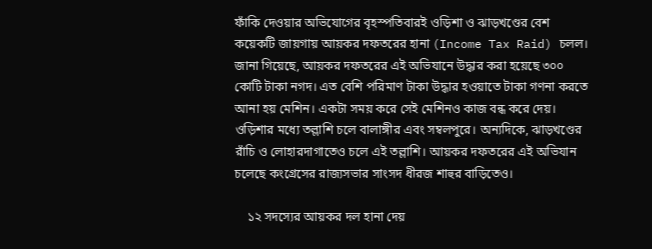ফাঁকি দেওয়ার অভিযোগের বৃহস্পতিবারই ওড়িশা ও ঝাড়খণ্ডের বেশ কয়েকটি জায়গায় আয়কর দফতরের হানা (Income Tax Raid) চলল। জানা গিয়েছে, আয়কর দফতরের এই অভিযানে উদ্ধার করা হয়েছে ৩০০ কোটি টাকা নগদ। এত বেশি পরিমাণ টাকা উদ্ধার হওয়াতে টাকা গণনা করতে আনা হয় মেশিন। একটা সময় করে সেই মেশিনও কাজ বন্ধ করে দেয়। ওড়িশার মধ্যে তল্লাশি চলে বালাঙ্গীর এবং সম্বলপুরে। অন্যদিকে, ঝাড়খণ্ডের রাঁচি ও লোহারদাগাতেও চলে এই তল্লাশি। আয়কর দফতরের এই অভিযান চলেছে কংগ্রেসের রাজ্যসভার সাংসদ ধীরজ শাহুর বাড়িতেও।

    ১২ সদস্যের আয়কর দল হানা দেয়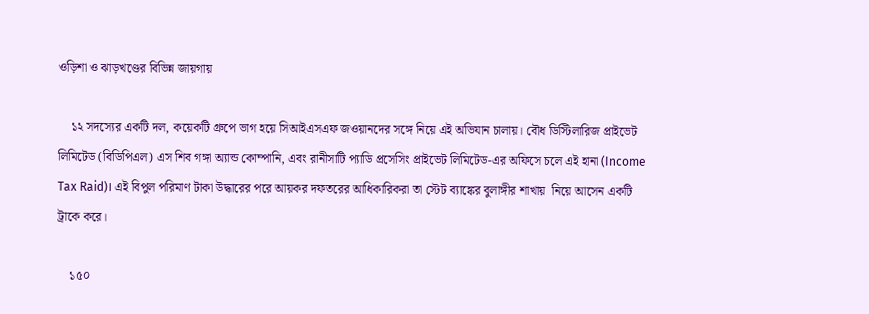ওড়িশা ও ঝাড়খণ্ডের বিভিন্ন জায়গায়

    ১২ সদস্যের একটি দল, কয়েকটি গ্রুপে ভাগ হয়ে সিআইএসএফ জওয়ানদের সঙ্গে নিয়ে এই অভিযান চালায়। বৌধ ডিস্টিলারিজ প্রাইভেট লিমিটেড (বিডিপিএল) এস শিব গঙ্গা অ্যান্ড কোম্পানি, এবং রানীসাটি প্যাডি প্রসেসিং প্রাইভেট লিমিটেড-এর অফিসে চলে এই হানা (Income Tax Raid)। এই বিপুল পরিমাণ টাকা উদ্ধারের পরে আয়কর দফতরের আধিকারিকরা তা স্টেট ব্যাঙ্কের বুলাঙ্গীর শাখায়  নিয়ে আসেন একটি ট্রাকে করে।

    ১৫০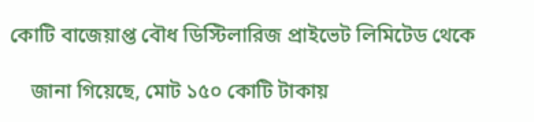কোটি বাজেয়াপ্ত বৌধ ডিস্টিলারিজ প্রাইভেট লিমিটেড থেকে

    জানা গিয়েছে, মোট ১৫০ কোটি টাকায়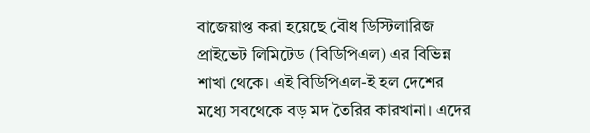বাজেয়াপ্ত করা হয়েছে বৌধ ডিস্টিলারিজ প্রাইভেট লিমিটেড (বিডিপিএল) এর বিভিন্ন শাখা থেকে। এই বিডিপিএল-ই হল দেশের মধ্যে সবথেকে বড় মদ তৈরির কারখানা। এদের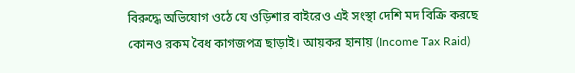বিরুদ্ধে অভিযোগ ওঠে যে ওড়িশার বাইরেও এই সংস্থা দেশি মদ বিক্রি করছে কোনও রকম বৈধ কাগজপত্র ছাড়াই। আয়কর হানায় (Income Tax Raid)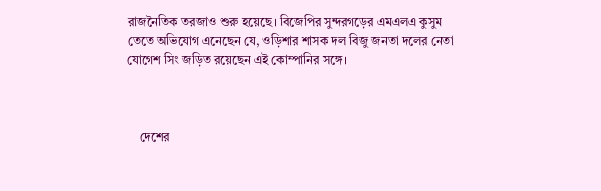রাজনৈতিক তরজাও শুরু হয়েছে। বিজেপির সুন্দরগড়ের এমএলএ কুসুম তেতে অভিযোগ এনেছেন যে, ওড়িশার শাসক দল বিজু জনতা দলের নেতা যোগেশ সিং জড়িত রয়েছেন এই কোম্পানির সঙ্গে।



    দেশের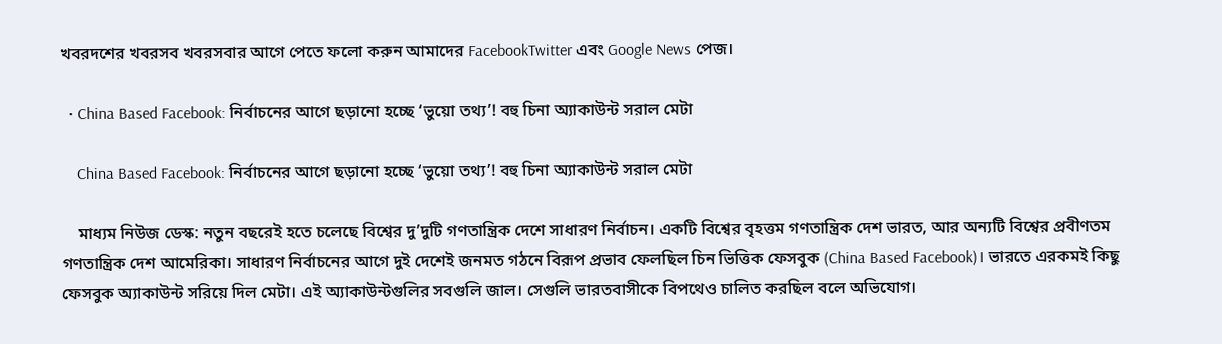খবরদশের খবরসব খবরসবার আগে পেতে ফলো করুন আমাদের FacebookTwitter এবং Google News পেজ।

  • China Based Facebook: নির্বাচনের আগে ছড়ানো হচ্ছে ‘ভুয়ো তথ্য’! বহু চিনা অ্যাকাউন্ট সরাল মেটা

    China Based Facebook: নির্বাচনের আগে ছড়ানো হচ্ছে ‘ভুয়ো তথ্য’! বহু চিনা অ্যাকাউন্ট সরাল মেটা

    মাধ্যম নিউজ ডেস্ক: নতুন বছরেই হতে চলেছে বিশ্বের দু’দুটি গণতান্ত্রিক দেশে সাধারণ নির্বাচন। একটি বিশ্বের বৃহত্তম গণতান্ত্রিক দেশ ভারত, আর অন্যটি বিশ্বের প্রবীণতম গণতান্ত্রিক দেশ আমেরিকা। সাধারণ নির্বাচনের আগে দুই দেশেই জনমত গঠনে বিরূপ প্রভাব ফেলছিল চিন ভিত্তিক ফেসবুক (China Based Facebook)। ভারতে এরকমই কিছু ফেসবুক অ্যাকাউন্ট সরিয়ে দিল মেটা। এই অ্যাকাউন্টগুলির সবগুলি জাল। সেগুলি ভারতবাসীকে বিপথেও চালিত করছিল বলে অভিযোগ।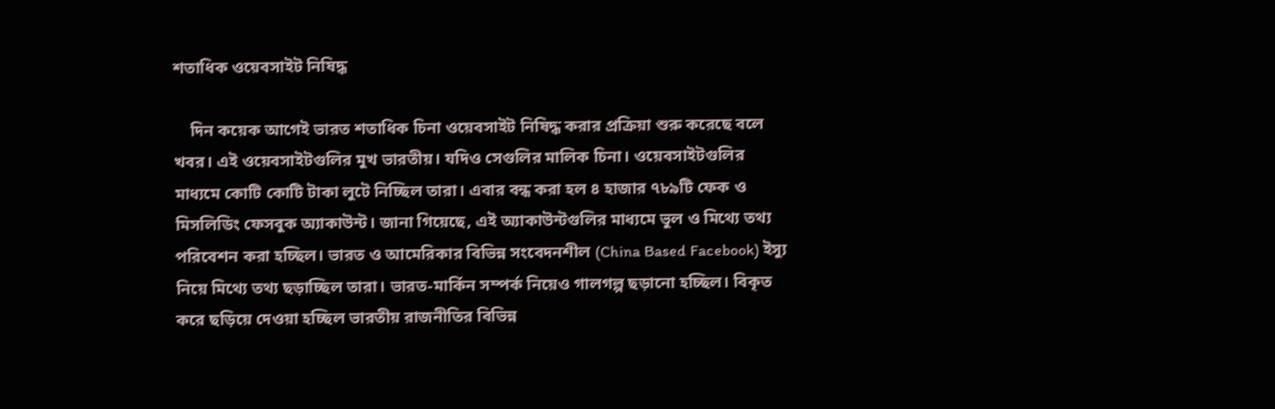শতাধিক ওয়েবসাইট নিষিদ্ধ

    দিন কয়েক আগেই ভারত শতাধিক চিনা ওয়েবসাইট নিষিদ্ধ করার প্রক্রিয়া শুরু করেছে বলে খবর। এই ওয়েবসাইটগুলির মুখ ভারতীয়। যদিও সেগুলির মালিক চিনা। ওয়েবসাইটগুলির মাধ্যমে কোটি কোটি টাকা লুটে নিচ্ছিল তারা। এবার বন্ধ করা হল ৪ হাজার ৭৮৯টি ফেক ও মিসলিডিং ফেসবুক অ্যাকাউন্ট। জানা গিয়েছে, এই অ্যাকাউন্টগুলির মাধ্যমে ভুল ও মিথ্যে তথ্য পরিবেশন করা হচ্ছিল। ভারত ও আমেরিকার বিভিন্ন সংবেদনশীল (China Based Facebook) ইস্যু নিয়ে মিথ্যে তথ্য ছড়াচ্ছিল তারা। ভারত-মার্কিন সম্পর্ক নিয়েও গালগল্প ছড়ানো হচ্ছিল। বিকৃত করে ছড়িয়ে দেওয়া হচ্ছিল ভারতীয় রাজনীতির বিভিন্ন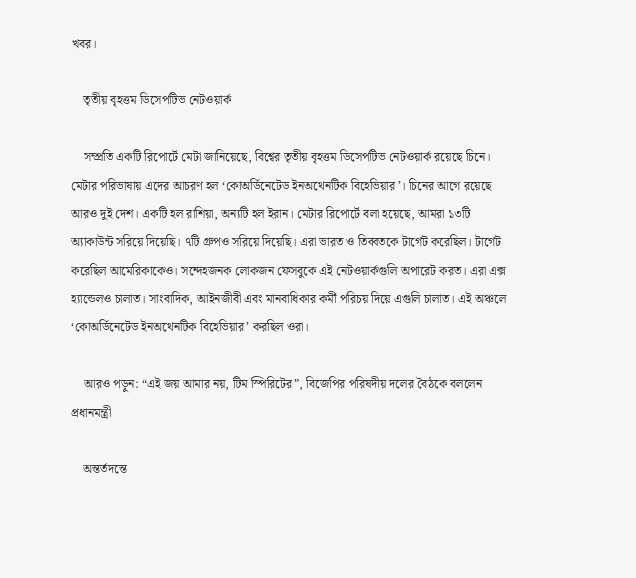খবর।

    তৃতীয় বৃহত্তম ডিসেপটিভ নেটওয়ার্ক

    সম্প্রতি একটি রিপোর্টে মেটা জানিয়েছে, বিশ্বের তৃতীয় বৃহত্তম ডিসেপটিভ নেটওয়ার্ক রয়েছে চিনে। মেটার পরিভাষায় এদের আচরণ হল ‘কোঅর্ডিনেটেড ইনঅথেনটিক বিহেভিয়ার’। চিনের আগে রয়েছে আরও দুই দেশ। একটি হল রাশিয়া, অন্যটি হল ইরান। মেটার রিপোর্টে বলা হয়েছে, আমরা ১৩টি অ্যাকাউন্ট সরিয়ে দিয়েছি। ৭টি গ্রুপও সরিয়ে দিয়েছি। এরা ভারত ও তিব্বতকে টার্গেট করেছিল। টার্গেট করেছিল আমেরিকাকেও। সন্দেহজনক লোকজন ফেসবুকে এই নেটওয়ার্কগুলি অপারেট করত। এরা এক্স হ্যান্ডেলও চালাত। সাংবাদিক, আইনজীবী এবং মানবাধিকার কর্মী পরিচয় দিয়ে এগুলি চালাত। এই অঞ্চলে ‘কোঅর্ডিনেটেড ইনঅথেনটিক বিহেভিয়ার’ করছিল ওরা।

    আরও পড়ুন: “এই জয় আমার নয়, টিম স্পিরিটের”, বিজেপির পরিষদীয় দলের বৈঠকে বললেন প্রধানমন্ত্রী

    অন্তর্তদন্তে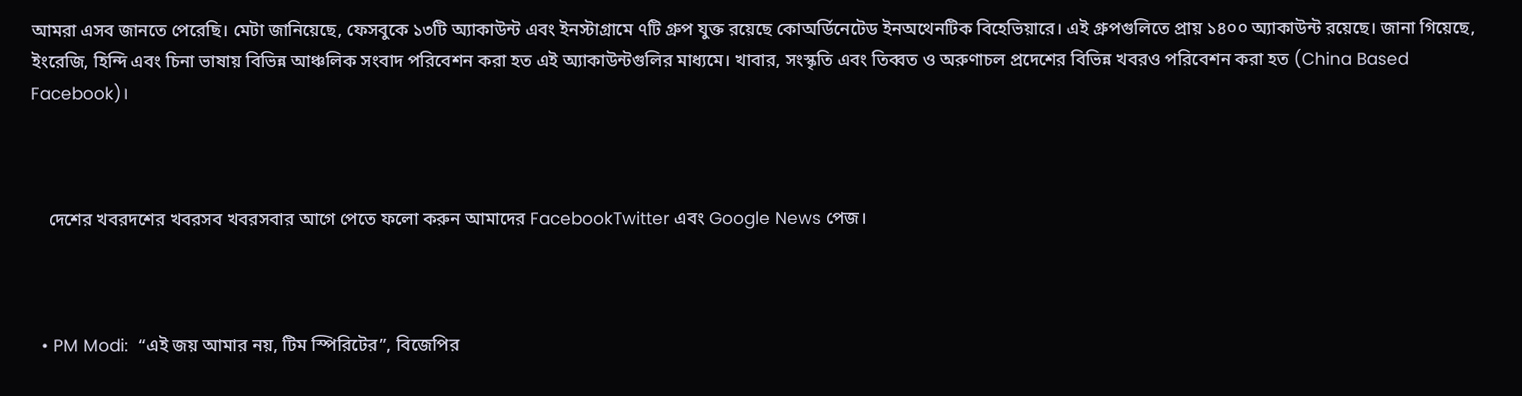আমরা এসব জানতে পেরেছি। মেটা জানিয়েছে, ফেসবুকে ১৩টি অ্যাকাউন্ট এবং ইনস্টাগ্রামে ৭টি গ্রুপ যুক্ত রয়েছে কোঅর্ডিনেটেড ইনঅথেনটিক বিহেভিয়ারে। এই গ্রুপগুলিতে প্রায় ১৪০০ অ্যাকাউন্ট রয়েছে। জানা গিয়েছে, ইংরেজি, হিন্দি এবং চিনা ভাষায় বিভিন্ন আঞ্চলিক সংবাদ পরিবেশন করা হত এই অ্যাকাউন্টগুলির মাধ্যমে। খাবার, সংস্কৃতি এবং তিব্বত ও অরুণাচল প্রদেশের বিভিন্ন খবরও পরিবেশন করা হত (China Based Facebook)।



    দেশের খবরদশের খবরসব খবরসবার আগে পেতে ফলো করুন আমাদের FacebookTwitter এবং Google News পেজ।



  • PM Modi:  “এই জয় আমার নয়, টিম স্পিরিটের”, বিজেপির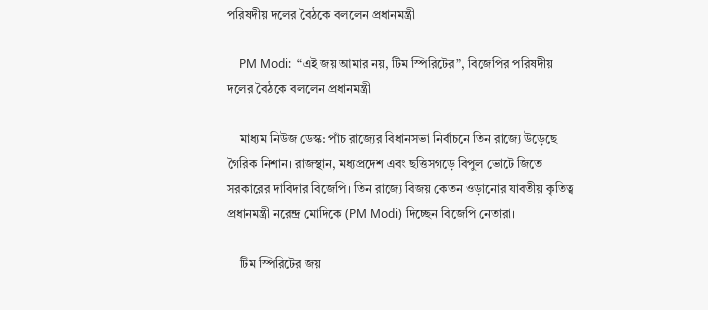পরিষদীয় দলের বৈঠকে বললেন প্রধানমন্ত্রী

    PM Modi:  “এই জয় আমার নয়, টিম স্পিরিটের”, বিজেপির পরিষদীয় দলের বৈঠকে বললেন প্রধানমন্ত্রী

    মাধ্যম নিউজ ডেস্ক: পাঁচ রাজ্যের বিধানসভা নির্বাচনে তিন রাজ্যে উড়েছে গৈরিক নিশান। রাজস্থান, মধ্যপ্রদেশ এবং ছত্তিসগড়ে বিপুল ভোটে জিতে সরকারের দাবিদার বিজেপি। তিন রাজ্যে বিজয় কেতন ওড়ানোর যাবতীয় কৃতিত্ব প্রধানমন্ত্রী নরেন্দ্র মোদিকে (PM Modi) দিচ্ছেন বিজেপি নেতারা।

    টিম স্পিরিটের জয়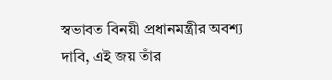স্বভাবত বিনয়ী প্রধানমন্ত্রীর অবশ্য দাবি, এই জয় তাঁর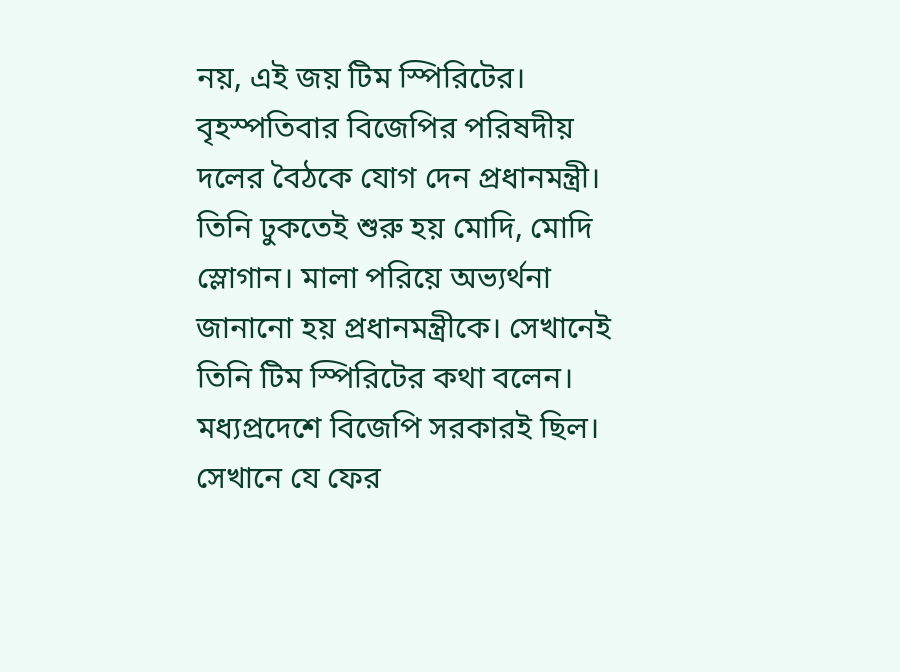নয়, এই জয় টিম স্পিরিটের। বৃহস্পতিবার বিজেপির পরিষদীয় দলের বৈঠকে যোগ দেন প্রধানমন্ত্রী। তিনি ঢুকতেই শুরু হয় মোদি, মোদি স্লোগান। মালা পরিয়ে অভ্যর্থনা জানানো হয় প্রধানমন্ত্রীকে। সেখানেই তিনি টিম স্পিরিটের কথা বলেন। মধ্যপ্রদেশে বিজেপি সরকারই ছিল। সেখানে যে ফের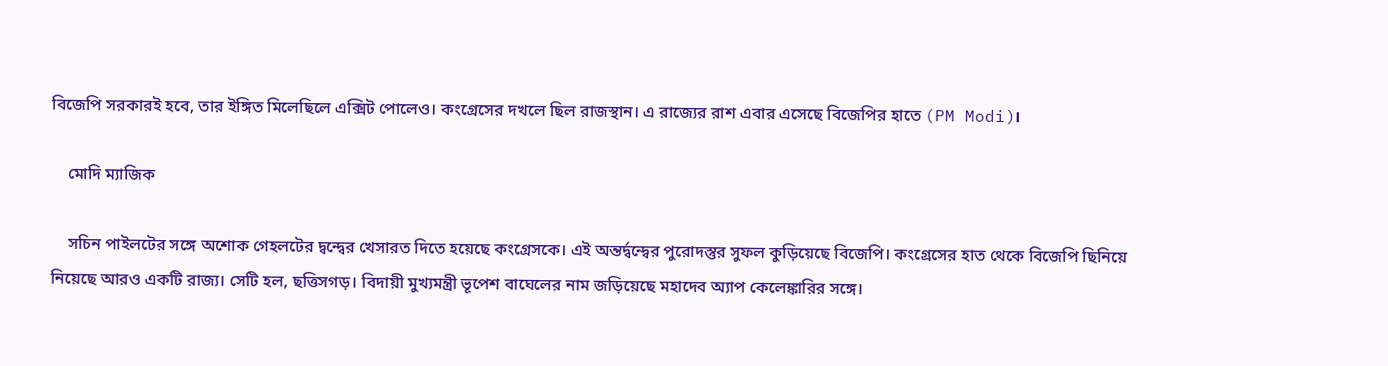বিজেপি সরকারই হবে, তার ইঙ্গিত মিলেছিলে এক্সিট পোলেও। কংগ্রেসের দখলে ছিল রাজস্থান। এ রাজ্যের রাশ এবার এসেছে বিজেপির হাতে (PM Modi)।

    মোদি ম্যাজিক

    সচিন পাইলটের সঙ্গে অশোক গেহলটের দ্বন্দ্বের খেসারত দিতে হয়েছে কংগ্রেসকে। এই অন্তর্দ্বন্দ্বের পুরোদস্তুর সুফল কুড়িয়েছে বিজেপি। কংগ্রেসের হাত থেকে বিজেপি ছিনিয়ে নিয়েছে আরও একটি রাজ্য। সেটি হল, ছত্তিসগড়। বিদায়ী মুখ্যমন্ত্রী ভূপেশ বাঘেলের নাম জড়িয়েছে মহাদেব অ্যাপ কেলেঙ্কারির সঙ্গে।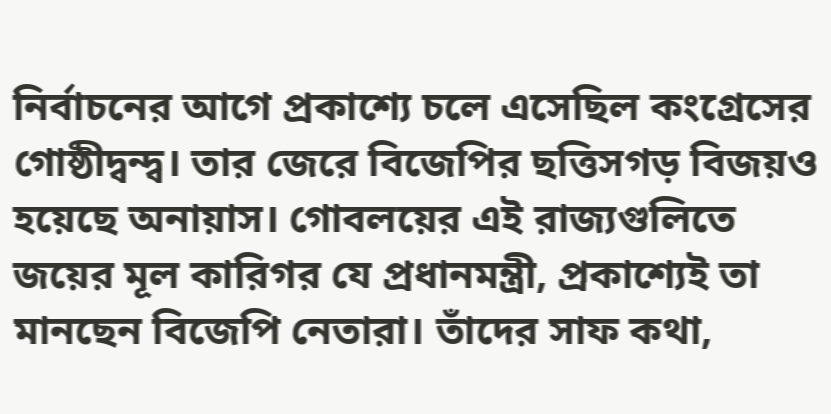নির্বাচনের আগে প্রকাশ্যে চলে এসেছিল কংগ্রেসের গোষ্ঠীদ্বন্দ্ব। তার জেরে বিজেপির ছত্তিসগড় বিজয়ও হয়েছে অনায়াস। গোবলয়ের এই রাজ্যগুলিতে জয়ের মূল কারিগর যে প্রধানমন্ত্রী, প্রকাশ্যেই তা মানছেন বিজেপি নেতারা। তাঁদের সাফ কথা,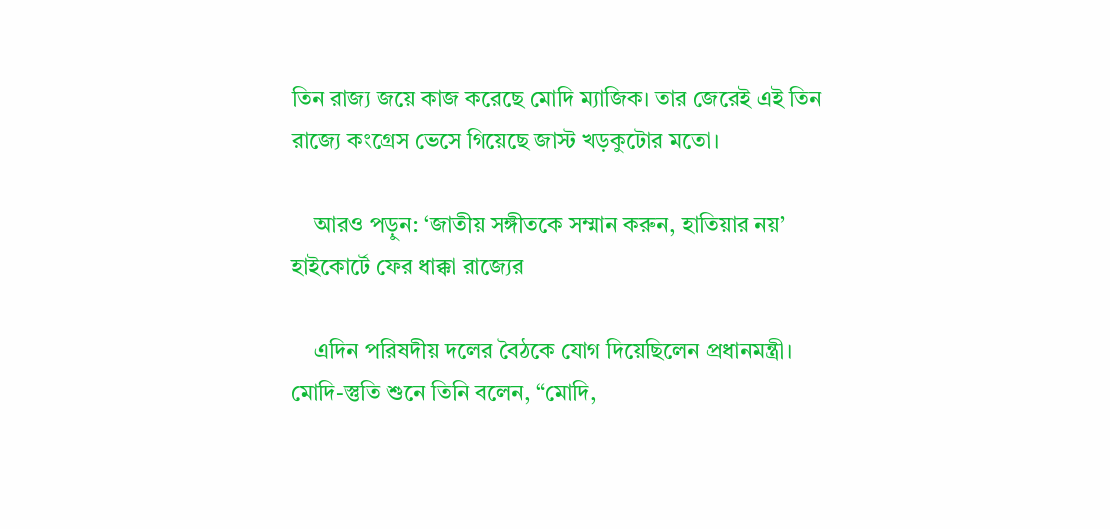তিন রাজ্য জয়ে কাজ করেছে মোদি ম্যাজিক। তার জেরেই এই তিন রাজ্যে কংগ্রেস ভেসে গিয়েছে জাস্ট খড়কুটোর মতো।

    আরও পড়ুন: ‘জাতীয় সঙ্গীতকে সম্মান করুন, হাতিয়ার নয়’ হাইকোর্টে ফের ধাক্কা রাজ্যের

    এদিন পরিষদীয় দলের বৈঠকে যোগ দিয়েছিলেন প্রধানমন্ত্রী। মোদি-স্তুতি শুনে তিনি বলেন, “মোদি,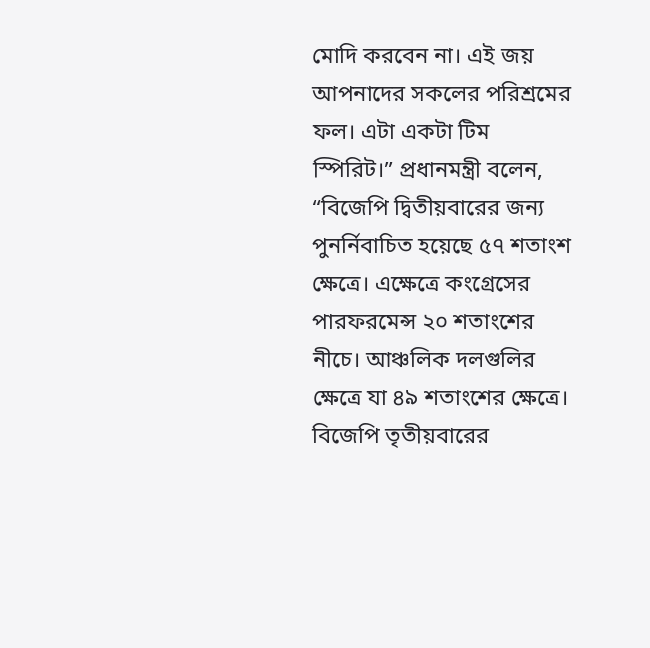মোদি করবেন না। এই জয় আপনাদের সকলের পরিশ্রমের ফল। এটা একটা টিম স্পিরিট।” প্রধানমন্ত্রী বলেন, “বিজেপি দ্বিতীয়বারের জন্য পুনর্নিবাচিত হয়েছে ৫৭ শতাংশ ক্ষেত্রে। এক্ষেত্রে কংগ্রেসের পারফরমেন্স ২০ শতাংশের নীচে। আঞ্চলিক দলগুলির ক্ষেত্রে যা ৪৯ শতাংশের ক্ষেত্রে। বিজেপি তৃতীয়বারের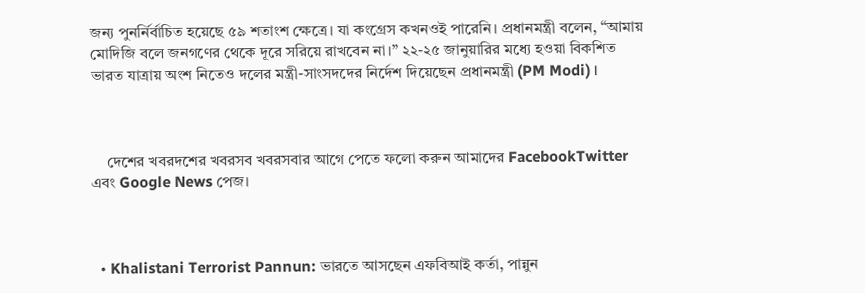জন্য পুনর্নির্বাচিত হয়েছে ৫৯ শতাংশ ক্ষেত্রে। যা কংগ্রেস কখনওই পারেনি। প্রধানমন্ত্রী বলেন, “আমায় মোদিজি বলে জনগণের থেকে দূরে সরিয়ে রাখবেন না।” ২২-২৫ জানুয়ারির মধ্যে হওয়া বিকশিত ভারত যাত্রায় অংশ নিতেও দলের মন্ত্রী-সাংসদদের নির্দেশ দিয়েছেন প্রধানমন্ত্রী (PM Modi)।



    দেশের খবরদশের খবরসব খবরসবার আগে পেতে ফলো করুন আমাদের FacebookTwitter এবং Google News পেজ।



  • Khalistani Terrorist Pannun: ভারতে আসছেন এফবিআই কর্তা, পান্নুন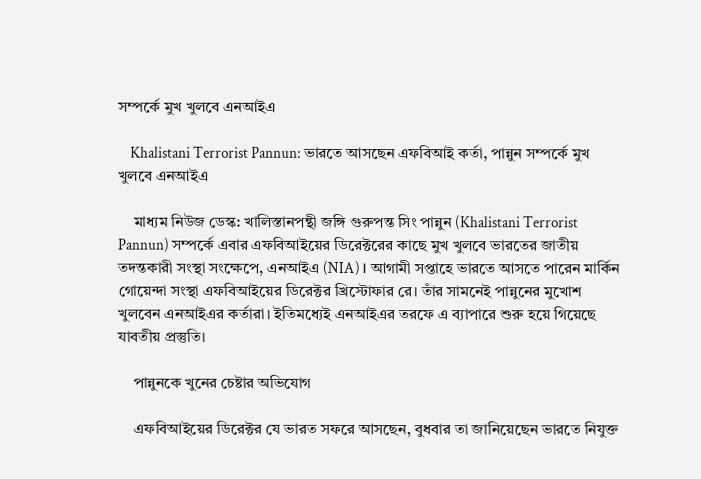সম্পর্কে মুখ খুলবে এনআইএ

    Khalistani Terrorist Pannun: ভারতে আসছেন এফবিআই কর্তা, পান্নুন সম্পর্কে মুখ খুলবে এনআইএ

    মাধ্যম নিউজ ডেস্ক: খালিস্তানপন্থী জঙ্গি গুরুপন্ত সিং পান্নুন (Khalistani Terrorist Pannun) সম্পর্কে এবার এফবিআইয়ের ডিরেক্টরের কাছে মুখ খুলবে ভারতের জাতীয় তদন্তকারী সংস্থা সংক্ষেপে, এনআইএ (NIA)। আগামী সপ্তাহে ভারতে আসতে পারেন মার্কিন গোয়েন্দা সংস্থা এফবিআইয়ের ডিরেক্টর খ্রিস্টোফার রে। তাঁর সামনেই পান্নুনের মুখোশ খুলবেন এনআইএর কর্তারা। ইতিমধ্যেই এনআইএর তরফে এ ব্যাপারে শুরু হয়ে গিয়েছে যাবতীয় প্রস্তুতি।

    পান্নুনকে খুনের চেষ্টার অভিযোগ

    এফবিআইয়ের ডিরেক্টর যে ভারত সফরে আসছেন, বুধবার তা জানিয়েছেন ভারতে নিযুক্ত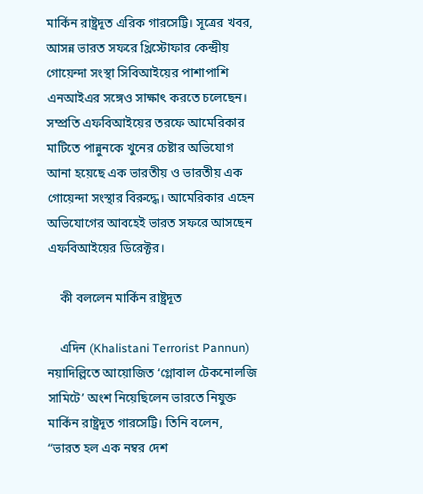মার্কিন রাষ্ট্রদূত এরিক গারসেট্টি। সূত্রের খবর, আসন্ন ভারত সফরে খ্রিস্টোফার কেন্দ্রীয় গোয়েন্দা সংস্থা সিবিআইয়ের পাশাপাশি এনআইএর সঙ্গেও সাক্ষাৎ করতে চলেছেন। সম্প্রতি এফবিআইয়ের তরফে আমেরিকার মাটিতে পান্নুনকে খুনের চেষ্টার অভিযোগ আনা হয়েছে এক ভারতীয় ও ভারতীয় এক গোয়েন্দা সংস্থার বিরুদ্ধে। আমেরিকার এহেন অভিযোগের আবহেই ভারত সফরে আসছেন এফবিআইয়ের ডিরেক্টর।

    কী বললেন মার্কিন রাষ্ট্রদূত

    এদিন (Khalistani Terrorist Pannun) নয়াদিল্লিতে আয়োজিত ‘গ্লোবাল টেকনোলজি সামিটে’ অংশ নিয়েছিলেন ভারতে নিযুক্ত মার্কিন রাষ্ট্রদূত গারসেট্টি। তিনি বলেন, “ভারত হল এক নম্বর দেশ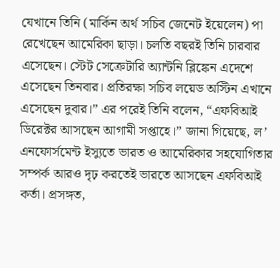যেখানে তিনি (মার্কিন অর্থ সচিব জেনেট ইয়েলেন) পা রেখেছেন আমেরিকা ছাড়া। চলতি বছরই তিনি চারবার এসেছেন। স্টেট সেক্রেটারি অ্যান্টনি ব্লিঙ্কেন এদেশে এসেছেন তিনবার। প্রতিরক্ষা সচিব লয়েড অস্টিন এখানে এসেছেন দুবার।” এর পরেই তিনি বলেন, “এফবিআই ডিরেক্টর আসছেন আগামী সপ্তাহে।” জানা গিয়েছে, ল’ এনফোর্সমেন্ট ইস্যুতে ভারত ও আমেরিকার সহযোগিতার সম্পর্ক আরও দৃঢ় করতেই ভারতে আসছেন এফবিআই কর্তা। প্রসঙ্গত,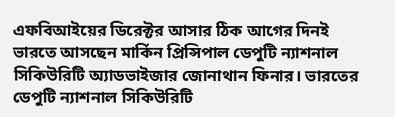এফবিআইয়ের ডিরেক্টর আসার ঠিক আগের দিনই ভারতে আসছেন মার্কিন প্রিন্সিপাল ডেপুটি ন্যাশনাল সিকিউরিটি অ্যাডভাইজার জোনাথান ফিনার। ভারতের ডেপুটি ন্যাশনাল সিকিউরিটি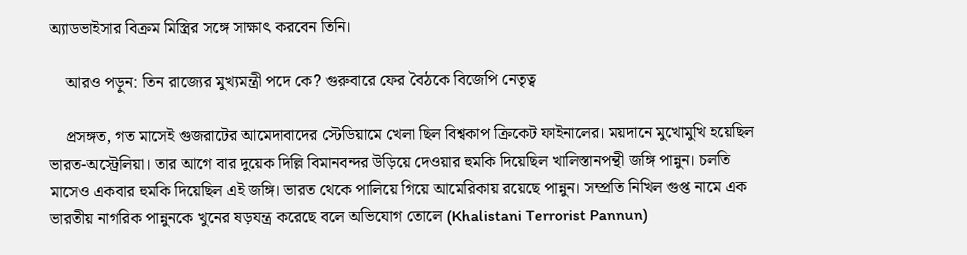অ্যাডভাইসার বিক্রম মিস্ত্রির সঙ্গে সাক্ষাৎ করবেন তিনি।

    আরও পড়ুন: তিন রাজ্যের মুখ্যমন্ত্রী পদে কে? গুরুবারে ফের বৈঠকে বিজেপি নেতৃত্ব

    প্রসঙ্গত, গত মাসেই গুজরাটের আমেদাবাদের স্টেডিয়ামে খেলা ছিল বিশ্বকাপ ক্রিকেট ফাইনালের। ময়দানে মুখোমুখি হয়েছিল ভারত-অস্ট্রেলিয়া। তার আগে বার দুয়েক দিল্লি বিমানবন্দর উড়িয়ে দেওয়ার হুমকি দিয়েছিল খালিস্তানপন্থী জঙ্গি পান্নুন। চলতি মাসেও একবার হুমকি দিয়েছিল এই জঙ্গি। ভারত থেকে পালিয়ে গিয়ে আমেরিকায় রয়েছে পান্নুন। সম্প্রতি নিখিল গুপ্ত নামে এক ভারতীয় নাগরিক পান্নুনকে খুনের ষড়যন্ত্র করেছে বলে অভিযোগ তোলে (Khalistani Terrorist Pannun)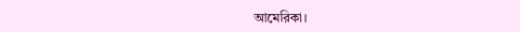আমেরিকা।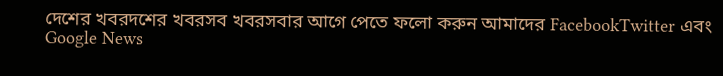দেশের খবরদশের খবরসব খবরসবার আগে পেতে ফলো করুন আমাদের FacebookTwitter এবং Google News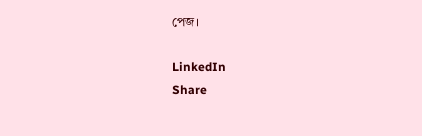পেজ।

LinkedIn
Share